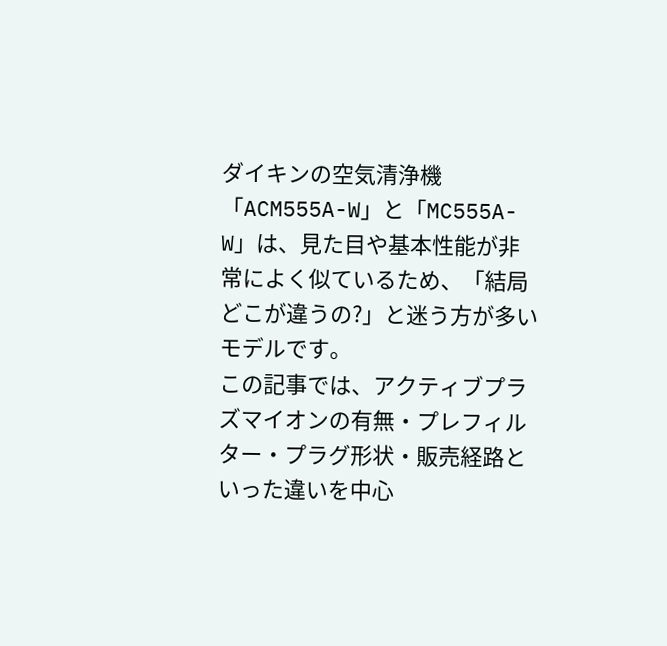ダイキンの空気清浄機「ACM555A-W」と「MC555A-W」は、見た目や基本性能が非常によく似ているため、「結局どこが違うの?」と迷う方が多いモデルです。
この記事では、アクティブプラズマイオンの有無・プレフィルター・プラグ形状・販売経路といった違いを中心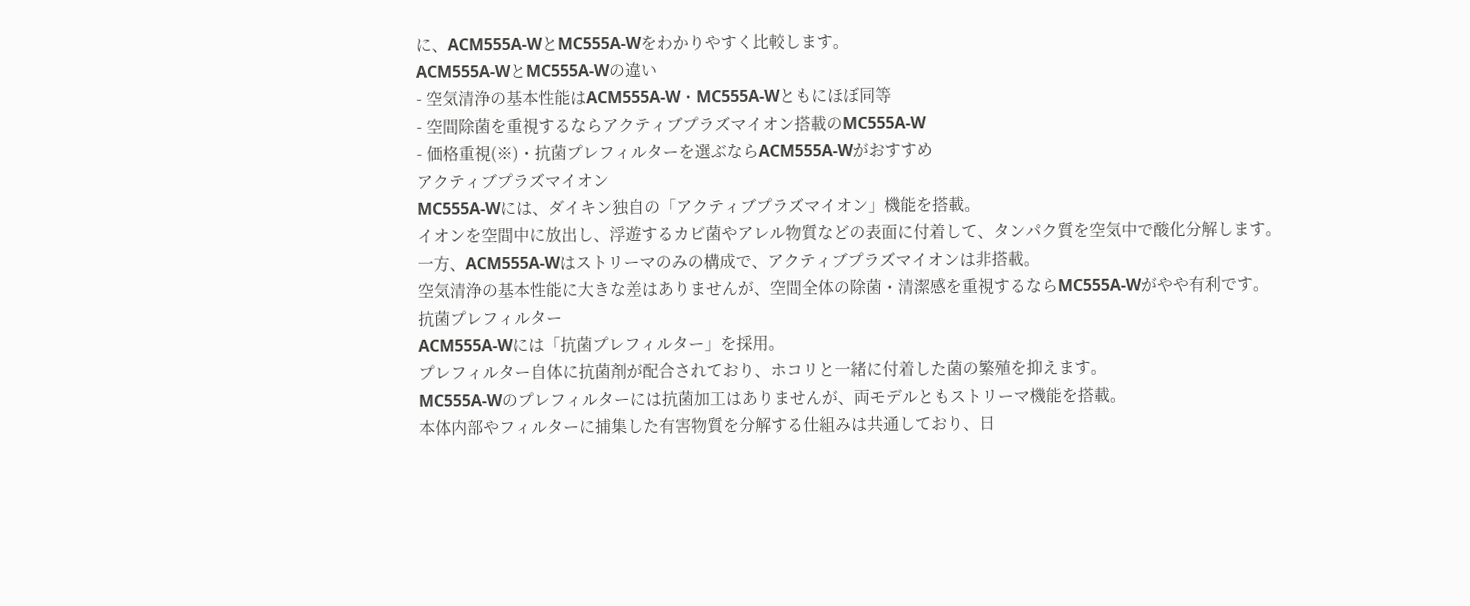に、ACM555A-WとMC555A-Wをわかりやすく比較します。
ACM555A-WとMC555A-Wの違い
- 空気清浄の基本性能はACM555A-W・MC555A-Wともにほぼ同等
- 空間除菌を重視するならアクティブプラズマイオン搭載のMC555A-W
- 価格重視(※)・抗菌プレフィルターを選ぶならACM555A-Wがおすすめ
アクティブプラズマイオン
MC555A-Wには、ダイキン独自の「アクティブプラズマイオン」機能を搭載。
イオンを空間中に放出し、浮遊するカビ菌やアレル物質などの表面に付着して、タンパク質を空気中で酸化分解します。
一方、ACM555A-Wはストリーマのみの構成で、アクティブプラズマイオンは非搭載。
空気清浄の基本性能に大きな差はありませんが、空間全体の除菌・清潔感を重視するならMC555A-Wがやや有利です。
抗菌プレフィルター
ACM555A-Wには「抗菌プレフィルター」を採用。
プレフィルター自体に抗菌剤が配合されており、ホコリと一緒に付着した菌の繁殖を抑えます。
MC555A-Wのプレフィルターには抗菌加工はありませんが、両モデルともストリーマ機能を搭載。
本体内部やフィルターに捕集した有害物質を分解する仕組みは共通しており、日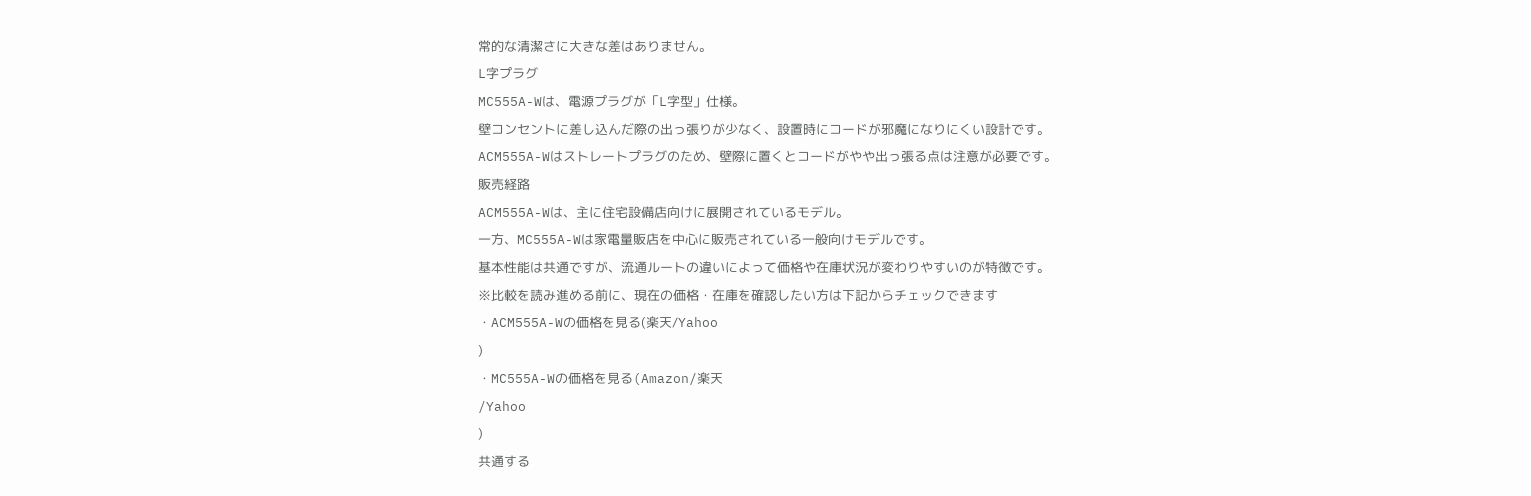常的な清潔さに大きな差はありません。
L字プラグ
MC555A-Wは、電源プラグが「L字型」仕様。
壁コンセントに差し込んだ際の出っ張りが少なく、設置時にコードが邪魔になりにくい設計です。
ACM555A-Wはストレートプラグのため、壁際に置くとコードがやや出っ張る点は注意が必要です。
販売経路
ACM555A-Wは、主に住宅設備店向けに展開されているモデル。
一方、MC555A-Wは家電量販店を中心に販売されている一般向けモデルです。
基本性能は共通ですが、流通ルートの違いによって価格や在庫状況が変わりやすいのが特徴です。
※比較を読み進める前に、現在の価格・在庫を確認したい方は下記からチェックできます
・ACM555A-Wの価格を見る(楽天/Yahoo
)
・MC555A-Wの価格を見る(Amazon/楽天
/Yahoo
)
共通する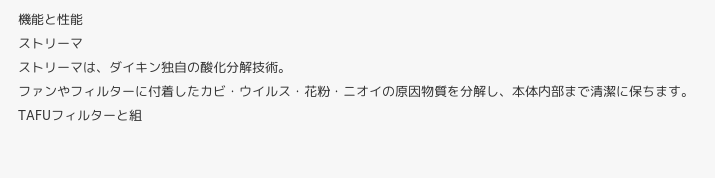機能と性能
ストリーマ
ストリーマは、ダイキン独自の酸化分解技術。
ファンやフィルターに付着したカビ・ウイルス・花粉・ニオイの原因物質を分解し、本体内部まで清潔に保ちます。
TAFUフィルターと組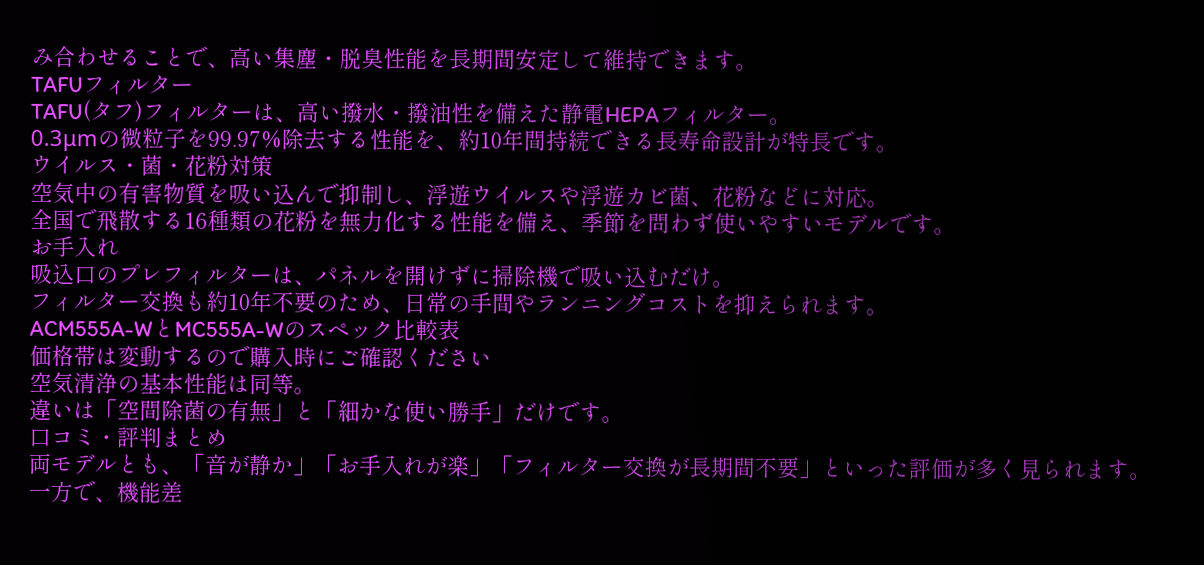み合わせることで、高い集塵・脱臭性能を長期間安定して維持できます。
TAFUフィルター
TAFU(タフ)フィルターは、高い撥水・撥油性を備えた静電HEPAフィルター。
0.3μmの微粒子を99.97%除去する性能を、約10年間持続できる長寿命設計が特長です。
ウイルス・菌・花粉対策
空気中の有害物質を吸い込んで抑制し、浮遊ウイルスや浮遊カビ菌、花粉などに対応。
全国で飛散する16種類の花粉を無力化する性能を備え、季節を問わず使いやすいモデルです。
お手入れ
吸込口のプレフィルターは、パネルを開けずに掃除機で吸い込むだけ。
フィルター交換も約10年不要のため、日常の手間やランニングコストを抑えられます。
ACM555A-WとMC555A-Wのスペック比較表
価格帯は変動するので購入時にご確認ください
空気清浄の基本性能は同等。
違いは「空間除菌の有無」と「細かな使い勝手」だけです。
口コミ・評判まとめ
両モデルとも、「音が静か」「お手入れが楽」「フィルター交換が長期間不要」といった評価が多く見られます。
一方で、機能差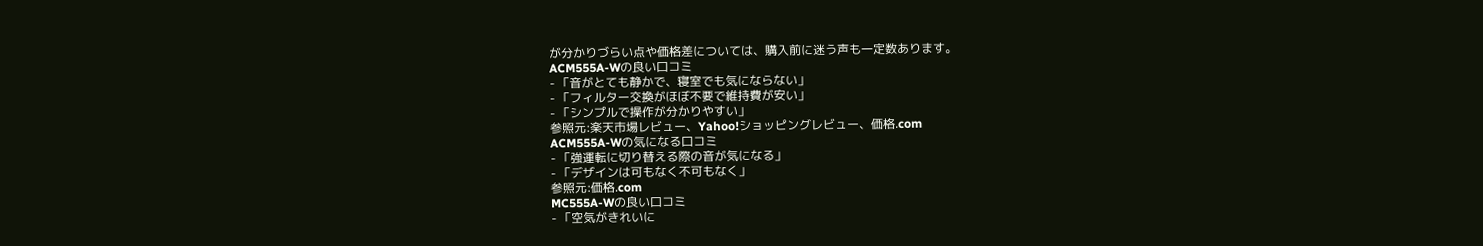が分かりづらい点や価格差については、購入前に迷う声も一定数あります。
ACM555A-Wの良い口コミ
- 「音がとても静かで、寝室でも気にならない」
- 「フィルター交換がほぼ不要で維持費が安い」
- 「シンプルで操作が分かりやすい」
参照元:楽天市場レビュー、Yahoo!ショッピングレビュー、価格.com
ACM555A-Wの気になる口コミ
- 「強運転に切り替える際の音が気になる」
- 「デザインは可もなく不可もなく」
参照元:価格.com
MC555A-Wの良い口コミ
- 「空気がきれいに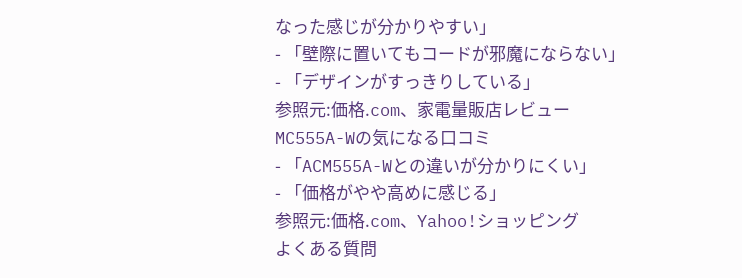なった感じが分かりやすい」
- 「壁際に置いてもコードが邪魔にならない」
- 「デザインがすっきりしている」
参照元:価格.com、家電量販店レビュー
MC555A-Wの気になる口コミ
- 「ACM555A-Wとの違いが分かりにくい」
- 「価格がやや高めに感じる」
参照元:価格.com、Yahoo!ショッピング
よくある質問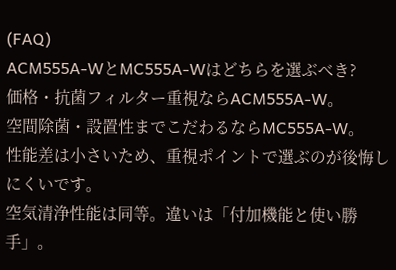(FAQ)
ACM555A-WとMC555A-Wはどちらを選ぶべき?
価格・抗菌フィルター重視ならACM555A-W。
空間除菌・設置性までこだわるならMC555A-W。
性能差は小さいため、重視ポイントで選ぶのが後悔しにくいです。
空気清浄性能は同等。違いは「付加機能と使い勝手」。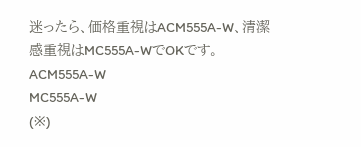迷ったら、価格重視はACM555A-W、清潔感重視はMC555A-WでOKです。
ACM555A-W
MC555A-W
(※)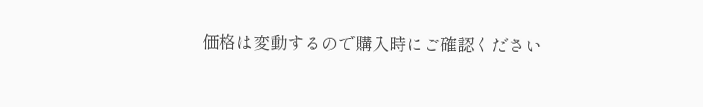価格は変動するので購入時にご確認ください